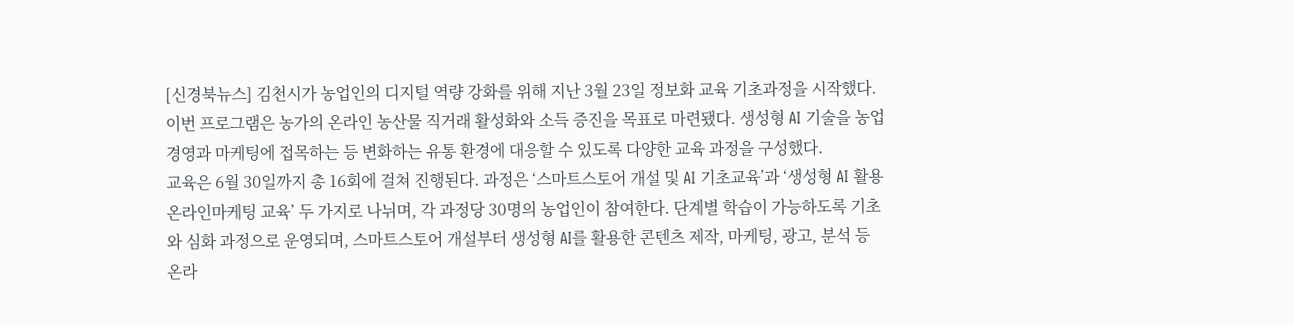[신경북뉴스] 김천시가 농업인의 디지털 역량 강화를 위해 지난 3월 23일 정보화 교육 기초과정을 시작했다.
이번 프로그램은 농가의 온라인 농산물 직거래 활성화와 소득 증진을 목표로 마련됐다. 생성형 AI 기술을 농업 경영과 마케팅에 접목하는 등 변화하는 유통 환경에 대응할 수 있도록 다양한 교육 과정을 구성했다.
교육은 6월 30일까지 총 16회에 걸쳐 진행된다. 과정은 ‘스마트스토어 개설 및 AI 기초교육’과 ‘생성형 AI 활용 온라인마케팅 교육’ 두 가지로 나뉘며, 각 과정당 30명의 농업인이 참여한다. 단계별 학습이 가능하도록 기초와 심화 과정으로 운영되며, 스마트스토어 개설부터 생성형 AI를 활용한 콘텐츠 제작, 마케팅, 광고, 분석 등 온라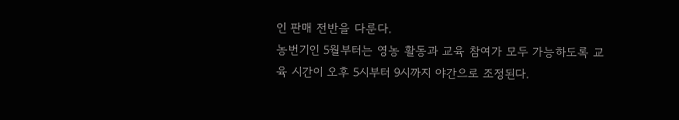인 판매 전반을 다룬다.
농번기인 5월부터는 영농 활동과 교육 참여가 모두 가능하도록 교육 시간이 오후 5시부터 9시까지 야간으로 조정된다.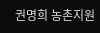권명희 농촌지원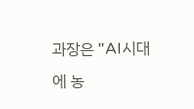과장은 "AI시대에 농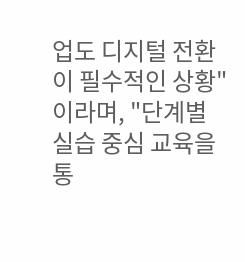업도 디지털 전환이 필수적인 상황"이라며, "단계별 실습 중심 교육을 통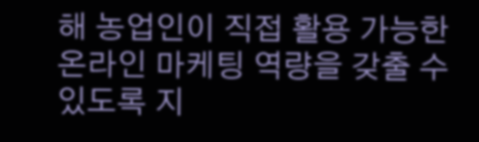해 농업인이 직접 활용 가능한 온라인 마케팅 역량을 갖출 수 있도록 지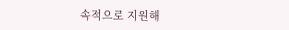속적으로 지원해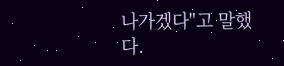나가겠다"고 말했다.